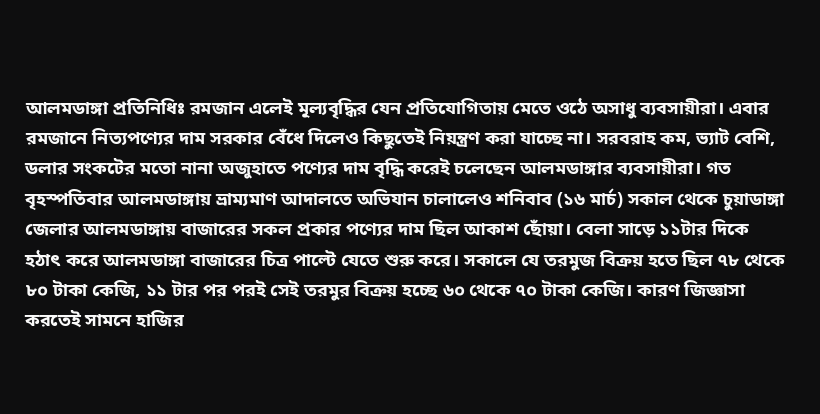আলমডাঙ্গা প্রতিনিধিঃ রমজান এলেই মূল্যবৃদ্ধির যেন প্রতিযোগিতায় মেতে ওঠে অসাধু ব্যবসায়ীরা। এবার রমজানে নিত্যপণ্যের দাম সরকার বেঁধে দিলেও কিছুতেই নিয়ন্ত্রণ করা যাচ্ছে না। সরবরাহ কম, ভ্যাট বেশি, ডলার সংকটের মতো নানা অজুহাতে পণ্যের দাম বৃদ্ধি করেই চলেছেন আলমডাঙ্গার ব্যবসায়ীরা। গত বৃহস্পতিবার আলমডাঙ্গায় ভ্রাম্যমাণ আদালতে অভিযান চালালেও শনিবাব (১৬ মার্চ) সকাল থেকে চুয়াডাঙ্গা জেলার আলমডাঙ্গায় বাজারের সকল প্রকার পণ্যের দাম ছিল আকাশ ছোঁয়া। বেলা সাড়ে ১১টার দিকে হঠাৎ করে আলমডাঙ্গা বাজারের চিত্র পাল্টে যেতে শুরু করে। সকালে যে তরমুজ বিক্রয় হতে ছিল ৭৮ থেকে ৮০ টাকা কেজি, ১১ টার পর পরই সেই তরমুর বিক্রয় হচ্ছে ৬০ থেকে ৭০ টাকা কেজি। কারণ জিজ্ঞাসা করতেই সামনে হাজির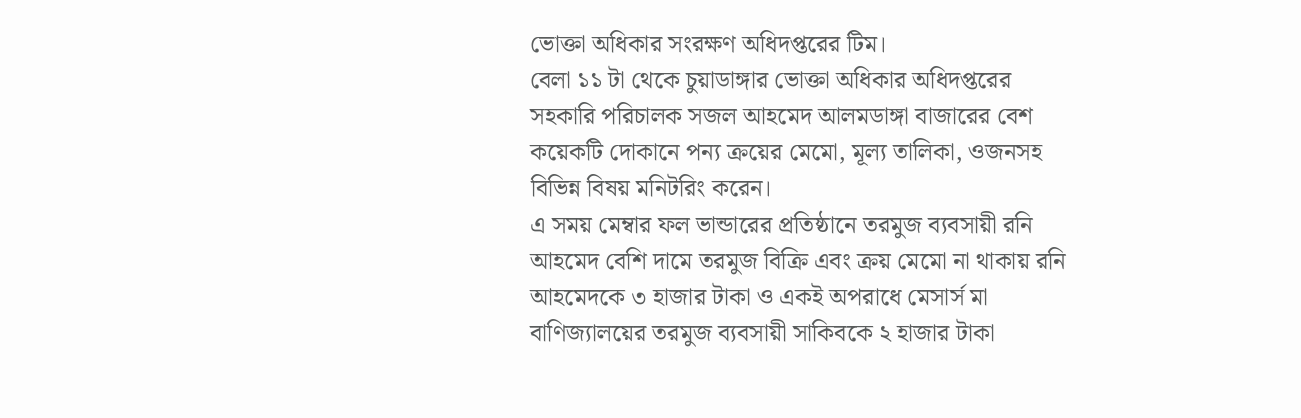ভোক্তা অধিকার সংরক্ষণ অধিদপ্তরের টিম।
বেলা ১১ টা থেকে চুয়াডাঙ্গার ভোক্তা অধিকার অধিদপ্তরের সহকারি পরিচালক সজল আহমেদ আলমডাঙ্গা বাজারের বেশ কয়েকটি দোকানে পন্য ক্রয়ের মেমো, মূল্য তালিকা, ওজনসহ বিভিন্ন বিষয় মনিটরিং করেন।
এ সময় মেম্বার ফল ভান্ডারের প্রতিষ্ঠানে তরমুজ ব্যবসায়ী রনি আহমেদ বেশি দামে তরমুজ বিক্রি এবং ক্রয় মেমো না থাকায় রনি আহমেদকে ৩ হাজার টাকা ও একই অপরাধে মেসার্স মা বাণিজ্যালয়ের তরমুজ ব্যবসায়ী সাকিবকে ২ হাজার টাকা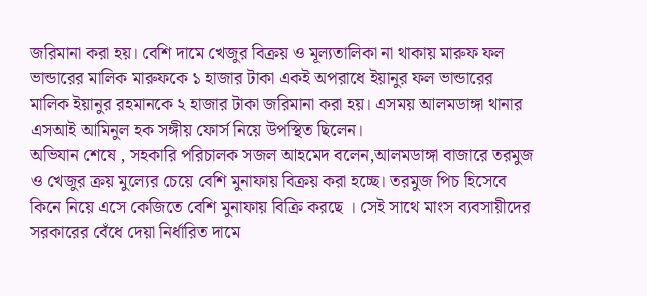জরিমানা করা হয়। বেশি দামে খেজুর বিক্রয় ও মূল্যতালিকা না থাকায় মারুফ ফল ভান্ডারের মালিক মারুফকে ১ হাজার টাকা একই অপরাধে ইয়ানুর ফল ভান্ডারের মালিক ইয়ানুর রহমানকে ২ হাজার টাকা জরিমানা করা হয়। এসময় আলমডাঙ্গা থানার এসআই আমিনুল হক সঙ্গীয় ফোর্স নিয়ে উপস্থিত ছিলেন।
অভিযান শেষে , সহকারি পরিচালক সজল আহমেদ বলেন,আলমডাঙ্গা বাজারে তরমুজ ও খেজুর ক্রয় মুল্যের চেয়ে বেশি মুনাফায় বিক্রয় করা হচ্ছে। তরমুজ পিচ হিসেবে কিনে নিয়ে এসে কেজিতে বেশি মুনাফায় বিক্রি করছে । সেই সাথে মাংস ব্যবসায়ীদের সরকারের বেঁধে দেয়া নির্ধারিত দামে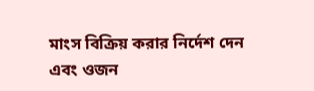মাংস বিক্রিয় করার নির্দেশ দেন এবং ওজন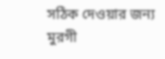সঠিক দেওয়ার জন্য মুরগী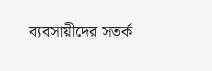ব্যবসায়ীদের সতর্ক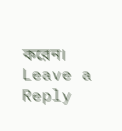করেন।
Leave a Reply